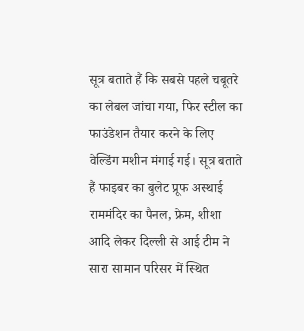सूत्र बताते हैं कि सबसे पहले चबूतरे का लेबल जांचा गया, फिर स्टील का फाउंडेशन तैयार करने के लिए वेल्डिंग मशीन मंगाई गई। सूत्र बताते हैं फाइबर का बुलेट प्रूफ अस्थाई राममंदिर का पैनल, फ्रेम, शीशा आदि लेकर दिल्ली से आई टीम ने सारा सामान परिसर में स्थित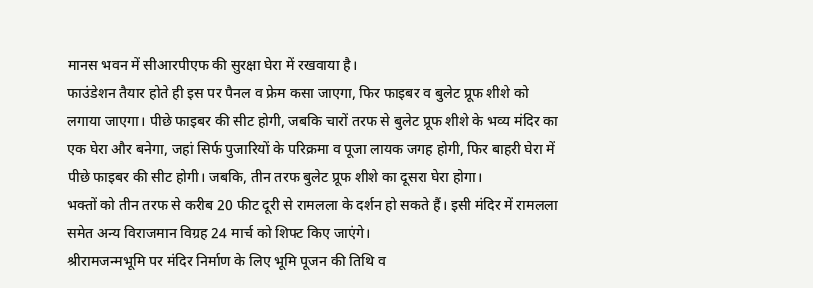मानस भवन में सीआरपीएफ की सुरक्षा घेरा में रखवाया है।
फाउंडेशन तैयार होते ही इस पर पैनल व फ्रेम कसा जाएगा, फिर फाइबर व बुलेट प्रूफ शीशे को लगाया जाएगा। पीछे फाइबर की सीट होगी, जबकि चारों तरफ से बुलेट प्रूफ शीशे के भव्य मंदिर का एक घेरा और बनेगा, जहां सिर्फ पुजारियों के परिक्रमा व पूजा लायक जगह होगी, फिर बाहरी घेरा में पीछे फाइबर की सीट होगी। जबकि, तीन तरफ बुलेट प्रूफ शीशे का दूसरा घेरा होगा।
भक्तों को तीन तरफ से करीब 20 फीट दूरी से रामलला के दर्शन हो सकते हैं। इसी मंदिर में रामलला समेत अन्य विराजमान विग्रह 24 मार्च को शिफ्ट किए जाएंगे।
श्रीरामजन्मभूमि पर मंदिर निर्माण के लिए भूमि पूजन की तिथि व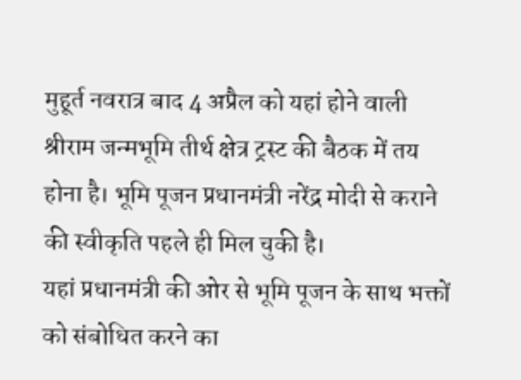मुहूर्त नवरात्र बाद 4 अप्रैल को यहां होने वाली श्रीराम जन्मभूमि तीर्थ क्षेत्र ट्रस्ट की बैठक में तय होना है। भूमि पूजन प्रधानमंत्री नरेंद्र मोदी से कराने की स्वीकृति पहले ही मिल चुकी है।
यहां प्रधानमंत्री की ओर से भूमि पूजन के साथ भक्तों को संबोधित करने का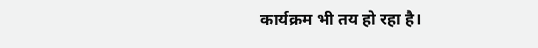कार्यक्रम भी तय हो रहा है।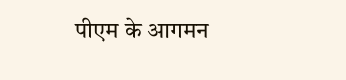पीएम के आगमन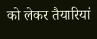को लेकर तैयारियां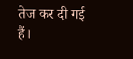तेज कर दी गई हैं।